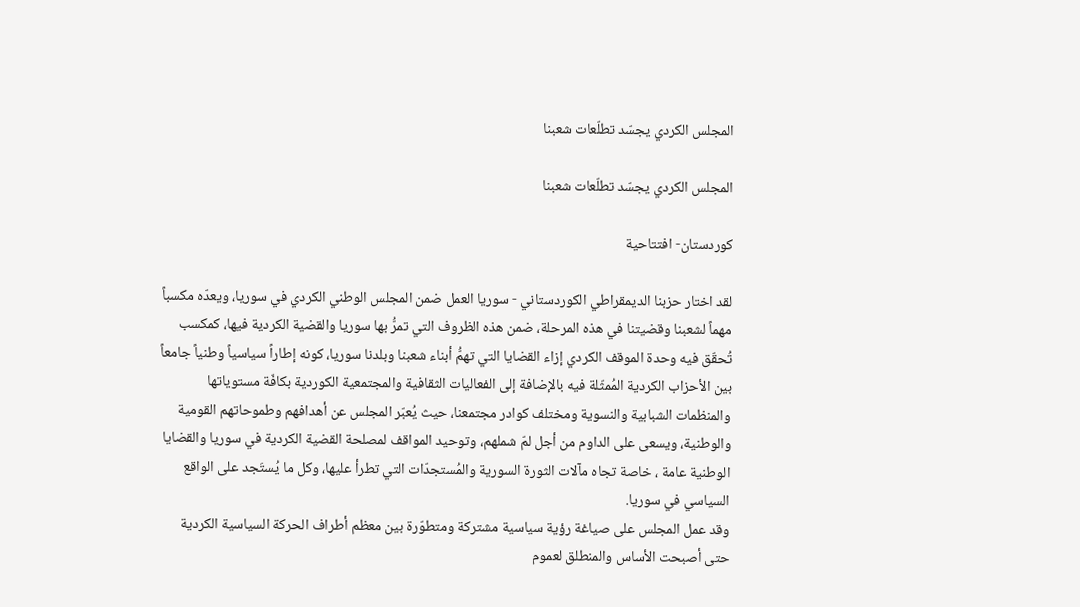المجلس الكردي يجسّد تطلّعات شعبنا

المجلس الكردي يجسّد تطلّعات شعبنا

كوردستان- افتتاحية

لقد اختار حزبنا الديمقراطي الكوردستاني - سوريا العمل ضمن المجلس الوطني الكردي في سوريا، ويعدّه مكسباً مهماً لشعبنا وقضيتنا في هذه المرحلة، ضمن هذه الظروف التي تمرُّ بها سوريا والقضية الكردية فيها، كمكسب تُحقّق فيه وحدة الموقف الكردي إزاء القضايا التي تهمُّ أبناء شعبنا وبلدنا سوريا، كونه إطاراً سياسياً وطنياً جامعاً بين الأحزاب الكردية المُمثّلة فيه بالإضافة إلى الفعاليات الثقافية والمجتمعية الكوردية بكافّة مستوياتها والمنظمات الشبابية والنسوية ومختلف كوادر مجتمعنا، حيث يُعبّر المجلس عن أهدافهم وطموحاتهم القومية والوطنية، ويسعى على الداوم من أجل لمّ شملهم، وتوحيد المواقف لمصلحة القضية الكردية في سوريا والقضايا الوطنية عامة ، خاصة تجاه مآلات الثورة السورية والمُستجدّات التي تطرأ عليها، وكل ما يُستَجد على الواقع السياسي في سوريا.
وقد عمل المجلس على صياغة رؤية سياسية مشتركة ومتطوّرة بين معظم أطراف الحركة السياسية الكردية حتى أصبحت الأساس والمنطلق لعموم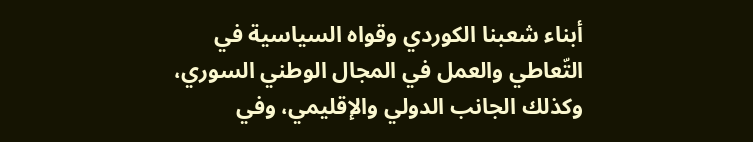أبناء شعبنا الكوردي وقواه السياسية في التّعاطي والعمل في المجال الوطني السوري، وكذلك الجانب الدولي والإقليمي، وفي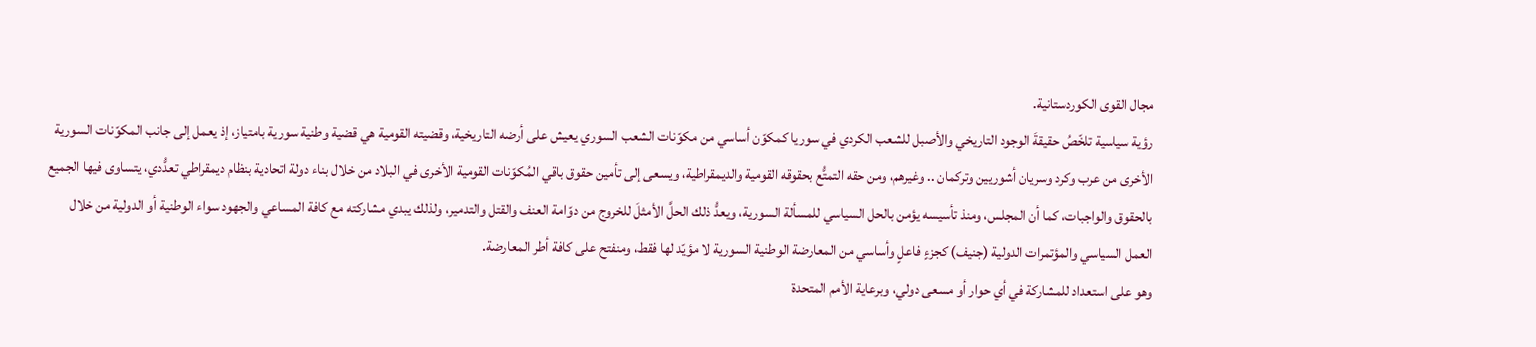مجال القوى الكوردستانية.
رؤية سياسية تلخّصُ حقيقةَ الوجود التاريخي والأصبل للشعب الكردي في سوريا كمكوّن أساسي من مكوّنات الشعب السوري يعيش على أرضه التاريخية، وقضيته القومية هي قضية وطنية سورية بامتياز، إذ يعمل إلى جانب المكوّنات السورية الأخرى من عرب وكرد وسريان أشوريين وتركمان .. وغيرهم، ومن حقه التمتُّع بحقوقه القومية والديمقراطية، ويسعى إلى تأمين حقوق باقي المُكوّنات القومية الأخرى في البلاد من خلال بناء دولة اتحادية بنظام ديمقراطي تعدُّدي، يتساوى فيها الجميع بالحقوق والواجبات، كما أن المجلس، ومنذ تأسيسه يؤمن بالحل السياسي للمسألة السورية، ويعدُّ ذلك الحلَّ الأمثلَ للخروج من دوّامة العنف والقتل والتدمير، ولذلك يبدي مشاركته مع كافة المساعي والجهود سواء الوطنية أو الدولية من خلال العمل السياسي والمؤتمرات الدولية (جنيف) كجزءٍ فاعلٍ وأساسي من المعارضة الوطنية السورية لا مؤيّد لها فقط، ومنفتح على كافة أطر المعارضة.
وهو على استعداد للمشاركة في أي حوار أو مسعى دولي، وبرعاية الأمم المتحدة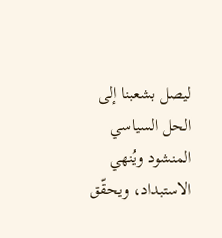ليصل بشعبنا إلى الحل السياسي المنشود ويُنهي الاستبداد، ويحقّق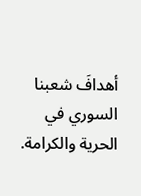أهدافَ شعبنا السوري في الحرية والكرامة.